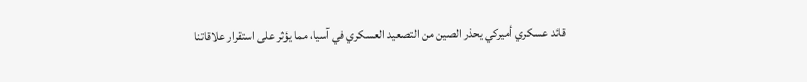قائد عسكري أميركي يحذر الصين من التصعيد العسكري في آسيا، مما يؤثر على استقرار علاقاتنا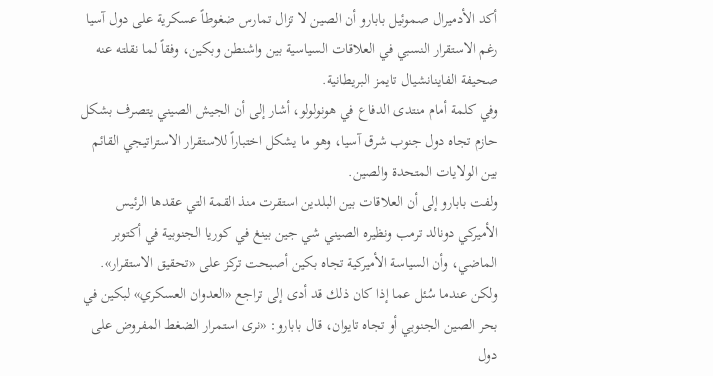أكد الأدميرال صموئيل بابارو أن الصين لا تزال تمارس ضغوطاً عسكرية على دول آسيا رغم الاستقرار النسبي في العلاقات السياسية بين واشنطن وبكين، وفقاً لما نقلته عنه صحيفة الفاينانشيال تايمز البريطانية.
وفي كلمة أمام منتدى الدفاع في هونولولو، أشار إلى أن الجيش الصيني يتصرف بشكل حازم تجاه دول جنوب شرق آسيا، وهو ما يشكل اختباراً للاستقرار الاستراتيجي القائم بين الولايات المتحدة والصين.
ولفت بابارو إلى أن العلاقات بين البلدين استقرت منذ القمة التي عقدها الرئيس الأميركي دونالد ترمب ونظيره الصيني شي جين بينغ في كوريا الجنوبية في أكتوبر الماضي، وأن السياسة الأميركية تجاه بكين أصبحت تركز على «تحقيق الاستقرار».
ولكن عندما سُئل عما إذا كان ذلك قد أدى إلى تراجع «العدوان العسكري» لبكين في بحر الصين الجنوبي أو تجاه تايوان، قال بابارو: «نرى استمرار الضغط المفروض على دول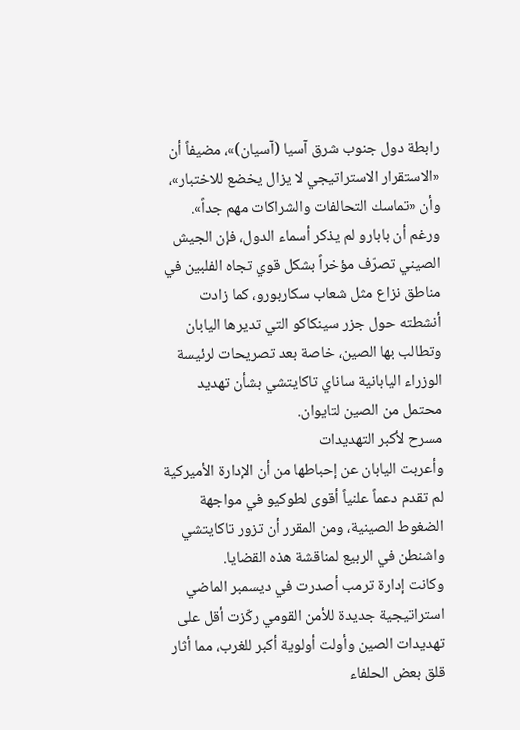رابطة دول جنوب شرق آسيا (آسيان)»، مضيفاً أن «الاستقرار الاستراتيجي لا يزال يخضع للاختبار»، وأن «تماسك التحالفات والشراكات مهم جداً».
ورغم أن بابارو لم يذكر أسماء الدول، فإن الجيش الصيني تصرّف مؤخراً بشكل قوي تجاه الفلبين في مناطق نزاع مثل شعاب سكاربورو، كما زادت أنشطته حول جزر سينكاكو التي تديرها اليابان وتطالب بها الصين، خاصة بعد تصريحات لرئيسة الوزراء اليابانية ساناي تاكايتشي بشأن تهديد محتمل من الصين لتايوان.
مسرح لأكبر التهديدات
وأعربت اليابان عن إحباطها من أن الإدارة الأميركية لم تقدم دعماً علنياً أقوى لطوكيو في مواجهة الضغوط الصينية، ومن المقرر أن تزور تاكايتشي واشنطن في الربيع لمناقشة هذه القضايا.
وكانت إدارة ترمب أصدرت في ديسمبر الماضي استراتيجية جديدة للأمن القومي ركّزت أقل على تهديدات الصين وأولت أولوية أكبر للغرب، مما أثار قلق بعض الحلفاء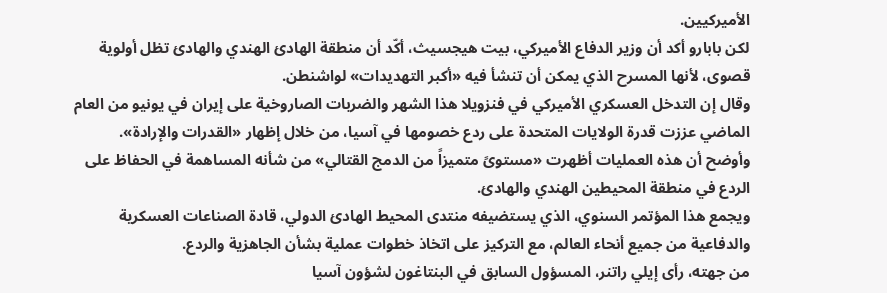الأميركيين.
لكن بابارو أكد أن وزير الدفاع الأميركي، بيت هيجسيث، أكّد أن منطقة الهادئ الهندي والهادئ تظل أولوية قصوى، لأنها المسرح الذي يمكن أن تنشأ فيه «أكبر التهديدات» لواشنطن.
وقال إن التدخل العسكري الأميركي في فنزويلا هذا الشهر والضربات الصاروخية على إيران في يونيو من العام الماضي عززت قدرة الولايات المتحدة على ردع خصومها في آسيا، من خلال إظهار «القدرات والإرادة».
وأوضح أن هذه العمليات أظهرت «مستوىً متميزاً من الدمج القتالي» من شأنه المساهمة في الحفاظ على الردع في منطقة المحيطين الهندي والهادئ.
ويجمع هذا المؤتمر السنوي، الذي يستضيفه منتدى المحيط الهادئ الدولي، قادة الصناعات العسكرية والدفاعية من جميع أنحاء العالم، مع التركيز على اتخاذ خطوات عملية بشأن الجاهزية والردع.
من جهته، رأى إيلي راتنر، المسؤول السابق في البنتاغون لشؤون آسيا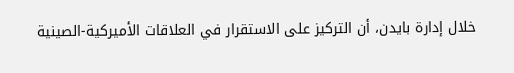خلال إدارة بايدن، أن التركيز على الاستقرار في العلاقات الأميركية-الصينية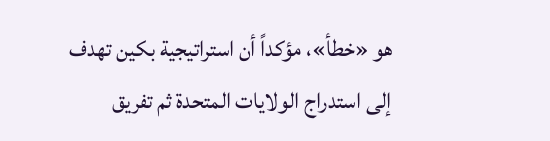هو «خطأ»، مؤكداً أن استراتيجية بكين تهدف إلى استدراج الولايات المتحدة ثم تفريق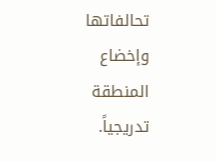تحالفاتها وإخضاع المنطقة تدريجياً.